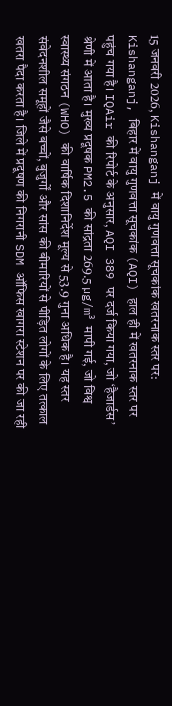15 जनवरी 2026, Kishanganj में वायु गुणवत्ता सूचकांक खतरनाक स्तर पर: Kishanganj, बिहार में वायु गुणवत्ता सूचकांक (AQI) हाल ही में खतरनाक स्तर पर पहुंच गया है। IQAir की रिपोर्ट के अनुसार, AQI 389 पर दर्ज किया गया, जो ‘हैजार्डस’ श्रेणी में आता है। मुख्य प्रदूषक PM2.5 की सांद्रता 269.5 µg/m³ मापी गई, जो विश्व स्वास्थ्य संगठन (WHO) की वार्षिक दिशानिर्देश मूल्य से 53.9 गुना अधिक है। यह स्तर संवेदनशील समूहों जैसे बच्चों, बुजुर्गों और सांस की बीमारियों से पीड़ित लोगों के लिए तत्काल खतरा पैदा करता है। जिले में प्रदूषण की निगरानी SDM ऑफिस खागरा स्टेशन पर की जा रही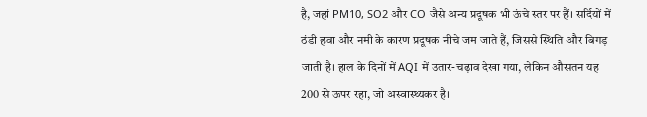है, जहां PM10, SO2 और CO जैसे अन्य प्रदूषक भी ऊंचे स्तर पर हैं। सर्दियों में ठंडी हवा और नमी के कारण प्रदूषक नीचे जम जाते हैं, जिससे स्थिति और बिगड़ जाती है। हाल के दिनों में AQI में उतार-चढ़ाव देखा गया, लेकिन औसतन यह 200 से ऊपर रहा, जो अस्वास्थ्यकर है।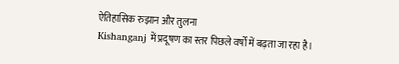ऐतिहासिक रुझान और तुलना
Kishanganj में प्रदूषण का स्तर पिछले वर्षों में बढ़ता जा रहा है।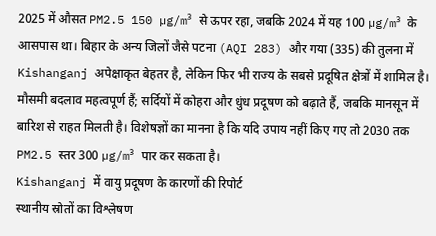2025 में औसत PM2.5 150 µg/m³ से ऊपर रहा, जबकि 2024 में यह 100 µg/m³ के आसपास था। बिहार के अन्य जिलों जैसे पटना (AQI 283) और गया (335) की तुलना में Kishanganj अपेक्षाकृत बेहतर है, लेकिन फिर भी राज्य के सबसे प्रदूषित क्षेत्रों में शामिल है। मौसमी बदलाव महत्वपूर्ण हैं; सर्दियों में कोहरा और धुंध प्रदूषण को बढ़ाते हैं, जबकि मानसून में बारिश से राहत मिलती है। विशेषज्ञों का मानना है कि यदि उपाय नहीं किए गए तो 2030 तक PM2.5 स्तर 300 µg/m³ पार कर सकता है।
Kishanganj में वायु प्रदूषण के कारणों की रिपोर्ट
स्थानीय स्रोतों का विश्लेषण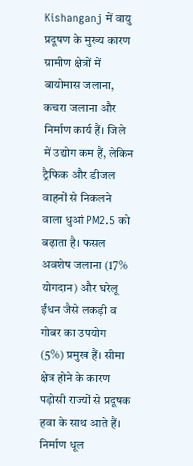Kishanganj में वायु प्रदूषण के मुख्य कारण ग्रामीण क्षेत्रों में बायोमास जलाना, कचरा जलाना और निर्माण कार्य हैं। जिले में उद्योग कम हैं, लेकिन ट्रैफिक और डीजल वाहनों से निकलने वाला धुआं PM2.5 को बढ़ाता है। फसल अवशेष जलाना (17% योगदान) और घरेलू ईंधन जैसे लकड़ी व गोबर का उपयोग (5%) प्रमुख हैं। सीमा क्षेत्र होने के कारण पड़ोसी राज्यों से प्रदूषक हवा के साथ आते हैं। निर्माण धूल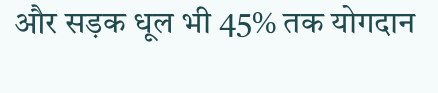और सड़क धूल भी 45% तक योगदान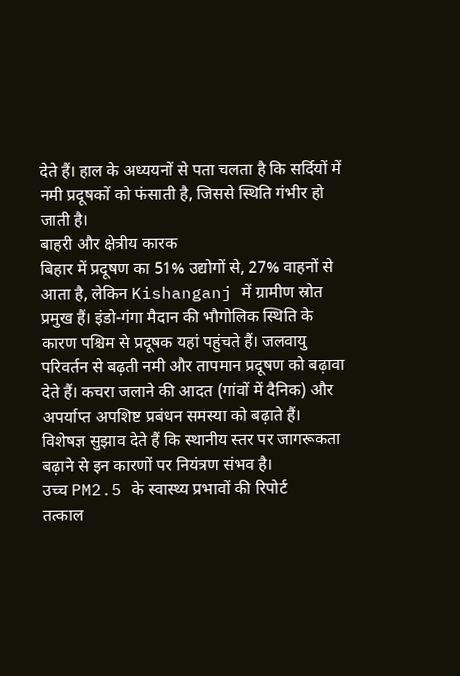देते हैं। हाल के अध्ययनों से पता चलता है कि सर्दियों में नमी प्रदूषकों को फंसाती है, जिससे स्थिति गंभीर हो जाती है।
बाहरी और क्षेत्रीय कारक
बिहार में प्रदूषण का 51% उद्योगों से, 27% वाहनों से आता है, लेकिन Kishanganj में ग्रामीण स्रोत प्रमुख हैं। इंडो-गंगा मैदान की भौगोलिक स्थिति के कारण पश्चिम से प्रदूषक यहां पहुंचते हैं। जलवायु परिवर्तन से बढ़ती नमी और तापमान प्रदूषण को बढ़ावा देते हैं। कचरा जलाने की आदत (गांवों में दैनिक) और अपर्याप्त अपशिष्ट प्रबंधन समस्या को बढ़ाते हैं। विशेषज्ञ सुझाव देते हैं कि स्थानीय स्तर पर जागरूकता बढ़ाने से इन कारणों पर नियंत्रण संभव है।
उच्च PM2.5 के स्वास्थ्य प्रभावों की रिपोर्ट
तत्काल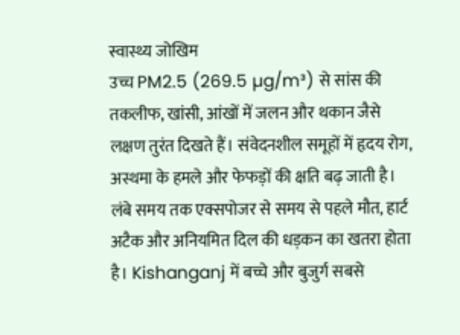स्वास्थ्य जोखिम
उच्च PM2.5 (269.5 µg/m³) से सांस की तकलीफ, खांसी, आंखों में जलन और थकान जैसे लक्षण तुरंत दिखते हैं। संवेदनशील समूहों में हृदय रोग, अस्थमा के हमले और फेफड़ों की क्षति बढ़ जाती है। लंबे समय तक एक्सपोजर से समय से पहले मौत, हार्ट अटैक और अनियमित दिल की धड़कन का खतरा होता है। Kishanganj में बच्चे और बुजुर्ग सबसे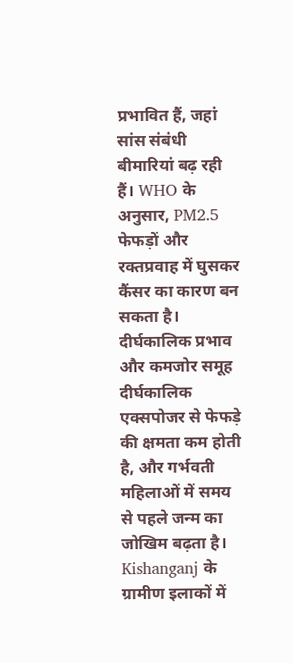प्रभावित हैं, जहां सांस संबंधी बीमारियां बढ़ रही हैं। WHO के अनुसार, PM2.5 फेफड़ों और रक्तप्रवाह में घुसकर कैंसर का कारण बन सकता है।
दीर्घकालिक प्रभाव और कमजोर समूह
दीर्घकालिक एक्सपोजर से फेफड़े की क्षमता कम होती है, और गर्भवती महिलाओं में समय से पहले जन्म का जोखिम बढ़ता है। Kishanganj के ग्रामीण इलाकों में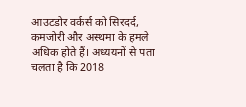आउटडोर वर्कर्स को सिरदर्द, कमजोरी और अस्थमा के हमले अधिक होते हैं। अध्ययनों से पता चलता है कि 2018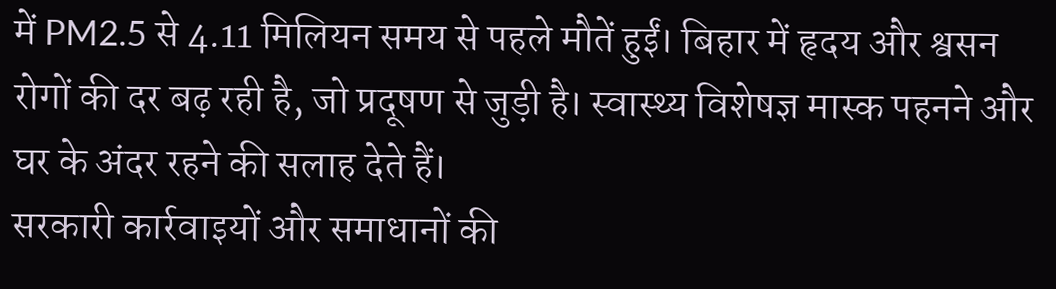में PM2.5 से 4.11 मिलियन समय से पहले मौतें हुईं। बिहार में हृदय और श्वसन रोगों की दर बढ़ रही है, जो प्रदूषण से जुड़ी है। स्वास्थ्य विशेषज्ञ मास्क पहनने और घर के अंदर रहने की सलाह देते हैं।
सरकारी कार्रवाइयों और समाधानों की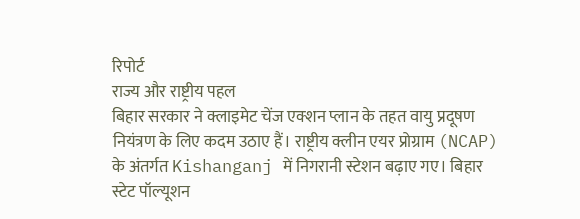रिपोर्ट
राज्य और राष्ट्रीय पहल
बिहार सरकार ने क्लाइमेट चेंज एक्शन प्लान के तहत वायु प्रदूषण नियंत्रण के लिए कदम उठाए हैं। राष्ट्रीय क्लीन एयर प्रोग्राम (NCAP) के अंतर्गत Kishanganj में निगरानी स्टेशन बढ़ाए गए। बिहार स्टेट पॉल्यूशन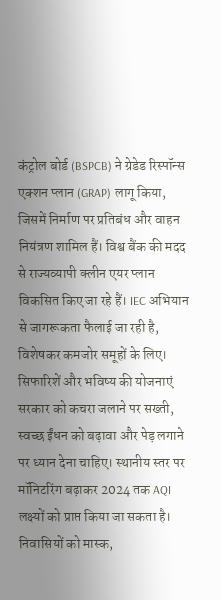कंट्रोल बोर्ड (BSPCB) ने ग्रेडेड रिस्पॉन्स एक्शन प्लान (GRAP) लागू किया, जिसमें निर्माण पर प्रतिबंध और वाहन नियंत्रण शामिल हैं। विश्व बैंक की मदद से राज्यव्यापी क्लीन एयर प्लान विकसित किए जा रहे हैं। IEC अभियान से जागरूकता फैलाई जा रही है, विशेषकर कमजोर समूहों के लिए।
सिफारिशें और भविष्य की योजनाएं
सरकार को कचरा जलाने पर सख्ती, स्वच्छ ईंधन को बढ़ावा और पेड़ लगाने पर ध्यान देना चाहिए। स्थानीय स्तर पर मॉनिटरिंग बढ़ाकर 2024 तक AQI लक्ष्यों को प्राप्त किया जा सकता है। निवासियों को मास्क,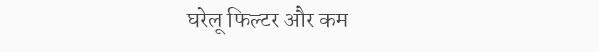घरेलू फिल्टर और कम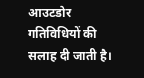आउटडोर गतिविधियों की सलाह दी जाती है।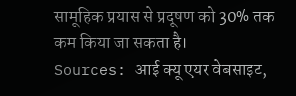सामूहिक प्रयास से प्रदूषण को 30% तक कम किया जा सकता है।
Sources: आई क्यू एयर वेबसाइट,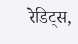रेडिट्स,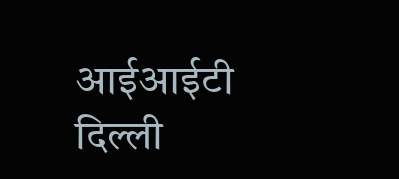आईआईटी दिल्ली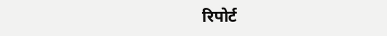रिपोर्ट